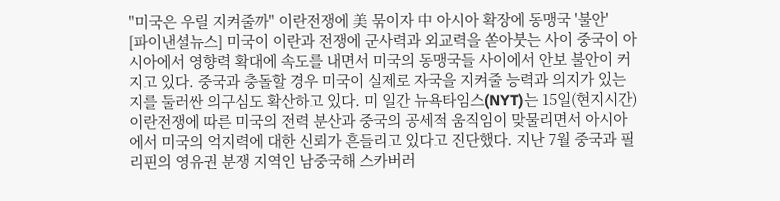"미국은 우릴 지켜줄까" 이란전쟁에 美 묶이자 中 아시아 확장에 동맹국 '불안'
[파이낸셜뉴스] 미국이 이란과 전쟁에 군사력과 외교력을 쏟아붓는 사이 중국이 아시아에서 영향력 확대에 속도를 내면서 미국의 동맹국들 사이에서 안보 불안이 커지고 있다. 중국과 충돌할 경우 미국이 실제로 자국을 지켜줄 능력과 의지가 있는지를 둘러싼 의구심도 확산하고 있다. 미 일간 뉴욕타임스(NYT)는 15일(현지시간) 이란전쟁에 따른 미국의 전력 분산과 중국의 공세적 움직임이 맞물리면서 아시아에서 미국의 억지력에 대한 신뢰가 흔들리고 있다고 진단했다. 지난 7월 중국과 필리핀의 영유권 분쟁 지역인 남중국해 스카버러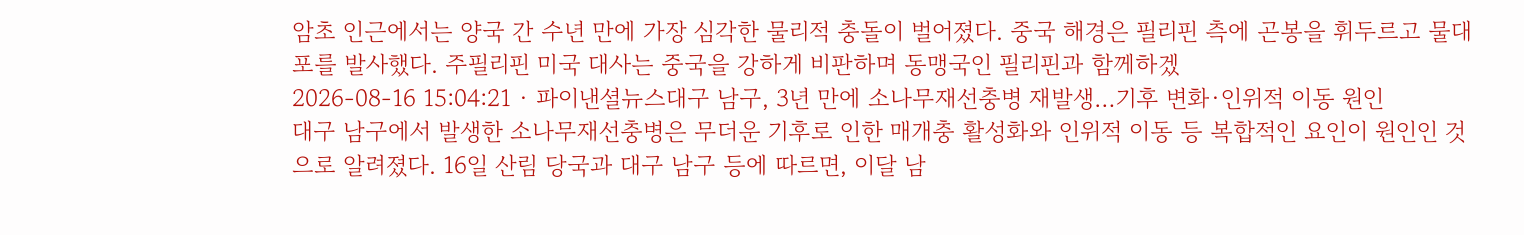암초 인근에서는 양국 간 수년 만에 가장 심각한 물리적 충돌이 벌어졌다. 중국 해경은 필리핀 측에 곤봉을 휘두르고 물대포를 발사했다. 주필리핀 미국 대사는 중국을 강하게 비판하며 동맹국인 필리핀과 함께하겠
2026-08-16 15:04:21 · 파이낸셜뉴스대구 남구, 3년 만에 소나무재선충병 재발생…기후 변화·인위적 이동 원인
대구 남구에서 발생한 소나무재선충병은 무더운 기후로 인한 매개충 활성화와 인위적 이동 등 복합적인 요인이 원인인 것으로 알려졌다. 16일 산림 당국과 대구 남구 등에 따르면, 이달 남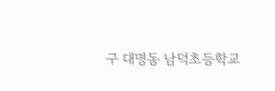구 대명동 남덕초등학교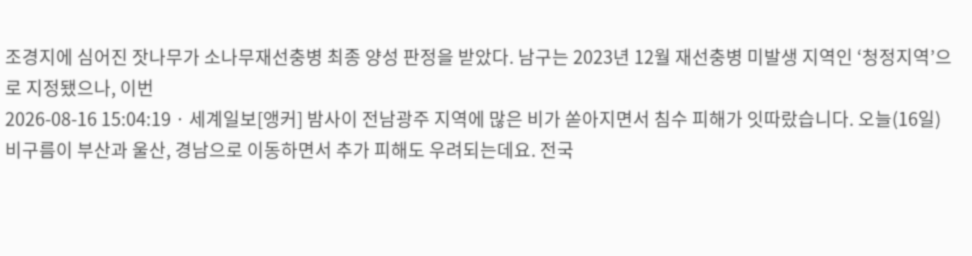조경지에 심어진 잣나무가 소나무재선충병 최종 양성 판정을 받았다. 남구는 2023년 12월 재선충병 미발생 지역인 ‘청정지역’으로 지정됐으나, 이번
2026-08-16 15:04:19 · 세계일보[앵커] 밤사이 전남광주 지역에 많은 비가 쏟아지면서 침수 피해가 잇따랐습니다. 오늘(16일) 비구름이 부산과 울산, 경남으로 이동하면서 추가 피해도 우려되는데요. 전국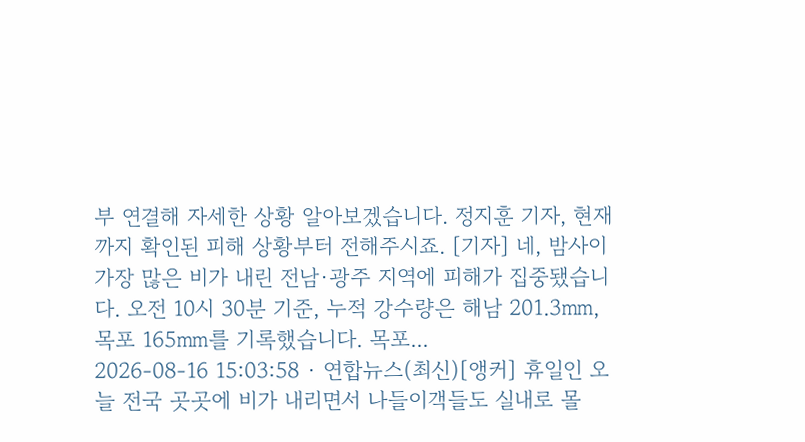부 연결해 자세한 상황 알아보겠습니다. 정지훈 기자, 현재까지 확인된 피해 상황부터 전해주시죠. [기자] 네, 밤사이 가장 많은 비가 내린 전남·광주 지역에 피해가 집중됐습니다. 오전 10시 30분 기준, 누적 강수량은 해남 201.3㎜, 목포 165㎜를 기록했습니다. 목포...
2026-08-16 15:03:58 · 연합뉴스(최신)[앵커] 휴일인 오늘 전국 곳곳에 비가 내리면서 나들이객들도 실내로 몰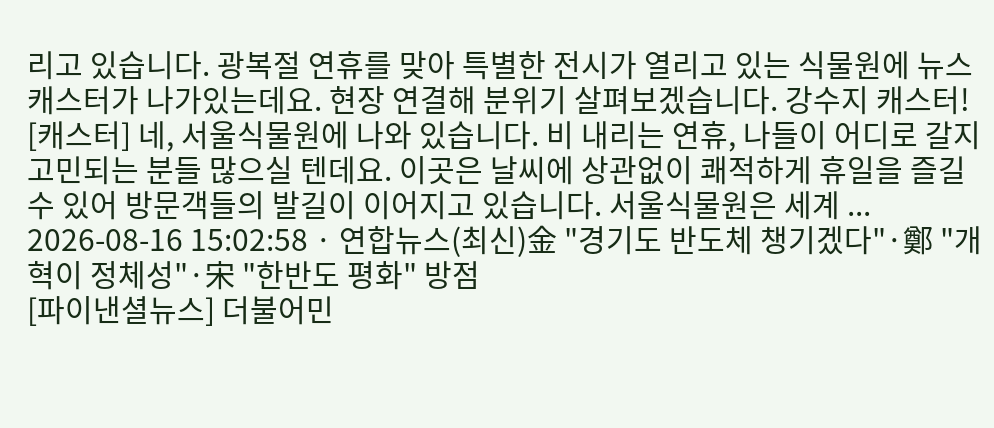리고 있습니다. 광복절 연휴를 맞아 특별한 전시가 열리고 있는 식물원에 뉴스캐스터가 나가있는데요. 현장 연결해 분위기 살펴보겠습니다. 강수지 캐스터! [캐스터] 네, 서울식물원에 나와 있습니다. 비 내리는 연휴, 나들이 어디로 갈지 고민되는 분들 많으실 텐데요. 이곳은 날씨에 상관없이 쾌적하게 휴일을 즐길 수 있어 방문객들의 발길이 이어지고 있습니다. 서울식물원은 세계 ...
2026-08-16 15:02:58 · 연합뉴스(최신)金 "경기도 반도체 챙기겠다"·鄭 "개혁이 정체성"·宋 "한반도 평화" 방점
[파이낸셜뉴스] 더불어민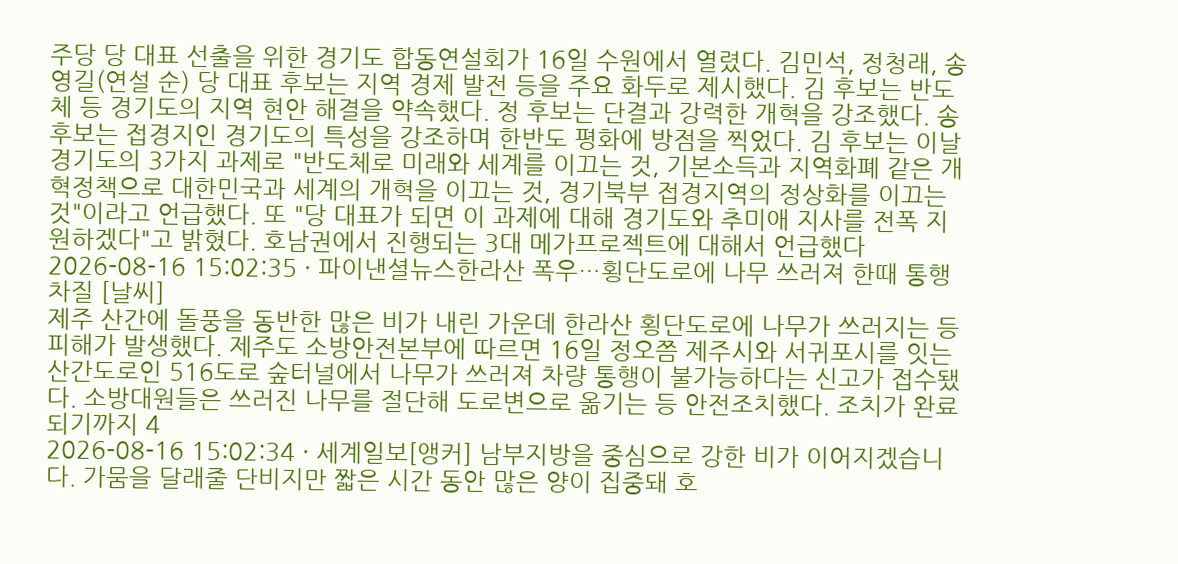주당 당 대표 선출을 위한 경기도 합동연설회가 16일 수원에서 열렸다. 김민석, 정청래, 송영길(연설 순) 당 대표 후보는 지역 경제 발전 등을 주요 화두로 제시했다. 김 후보는 반도체 등 경기도의 지역 현안 해결을 약속했다. 정 후보는 단결과 강력한 개혁을 강조했다. 송 후보는 접경지인 경기도의 특성을 강조하며 한반도 평화에 방점을 찍었다. 김 후보는 이날 경기도의 3가지 과제로 "반도체로 미래와 세계를 이끄는 것, 기본소득과 지역화폐 같은 개혁정책으로 대한민국과 세계의 개혁을 이끄는 것, 경기북부 접경지역의 정상화를 이끄는 것"이라고 언급했다. 또 "당 대표가 되면 이 과제에 대해 경기도와 추미애 지사를 전폭 지원하겠다"고 밝혔다. 호남권에서 진행되는 3대 메가프로젝트에 대해서 언급했다
2026-08-16 15:02:35 · 파이낸셜뉴스한라산 폭우…횡단도로에 나무 쓰러져 한때 통행 차질 [날씨]
제주 산간에 돌풍을 동반한 많은 비가 내린 가운데 한라산 횡단도로에 나무가 쓰러지는 등 피해가 발생했다. 제주도 소방안전본부에 따르면 16일 정오쯤 제주시와 서귀포시를 잇는 산간도로인 516도로 숲터널에서 나무가 쓰러져 차량 통행이 불가능하다는 신고가 접수됐다. 소방대원들은 쓰러진 나무를 절단해 도로변으로 옮기는 등 안전조치했다. 조치가 완료되기까지 4
2026-08-16 15:02:34 · 세계일보[앵커] 남부지방을 중심으로 강한 비가 이어지겠습니다. 가뭄을 달래줄 단비지만 짧은 시간 동안 많은 양이 집중돼 호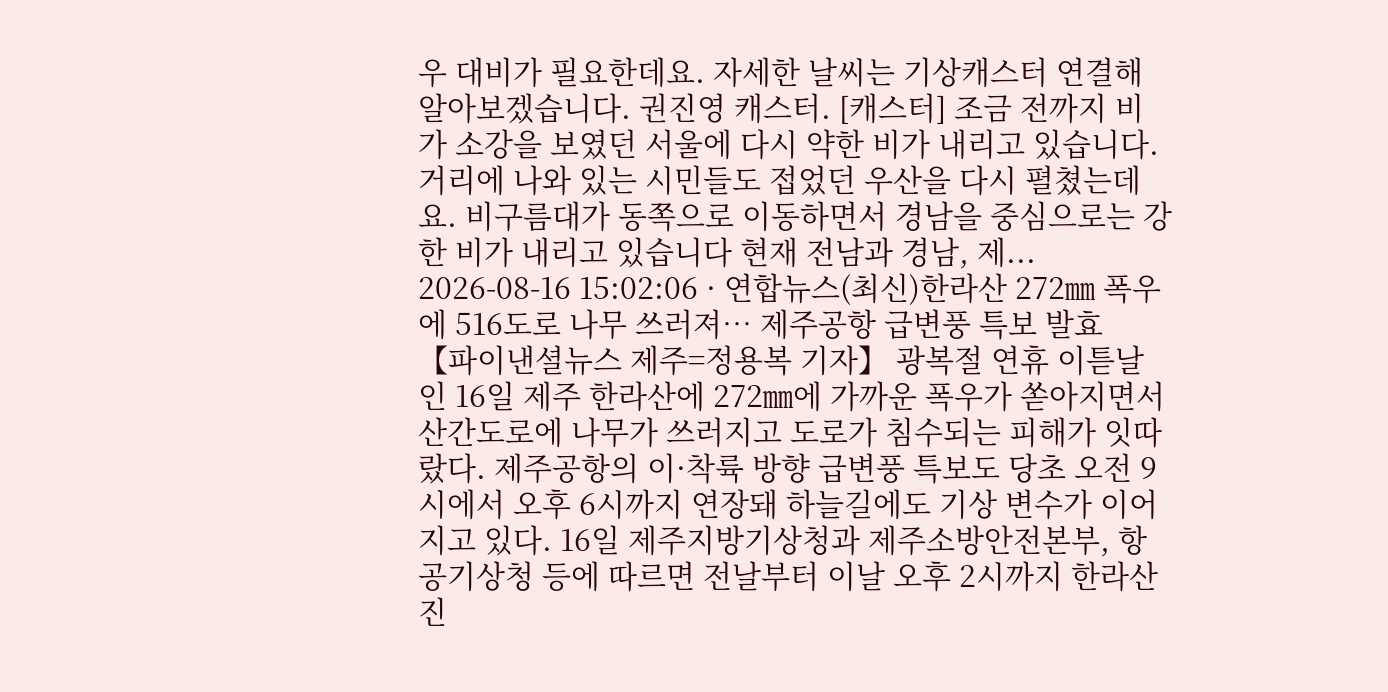우 대비가 필요한데요. 자세한 날씨는 기상캐스터 연결해 알아보겠습니다. 권진영 캐스터. [캐스터] 조금 전까지 비가 소강을 보였던 서울에 다시 약한 비가 내리고 있습니다. 거리에 나와 있는 시민들도 접었던 우산을 다시 펼쳤는데요. 비구름대가 동쪽으로 이동하면서 경남을 중심으로는 강한 비가 내리고 있습니다 현재 전남과 경남, 제...
2026-08-16 15:02:06 · 연합뉴스(최신)한라산 272㎜ 폭우에 516도로 나무 쓰러져… 제주공항 급변풍 특보 발효
【파이낸셜뉴스 제주=정용복 기자】 광복절 연휴 이튿날인 16일 제주 한라산에 272㎜에 가까운 폭우가 쏟아지면서 산간도로에 나무가 쓰러지고 도로가 침수되는 피해가 잇따랐다. 제주공항의 이·착륙 방향 급변풍 특보도 당초 오전 9시에서 오후 6시까지 연장돼 하늘길에도 기상 변수가 이어지고 있다. 16일 제주지방기상청과 제주소방안전본부, 항공기상청 등에 따르면 전날부터 이날 오후 2시까지 한라산 진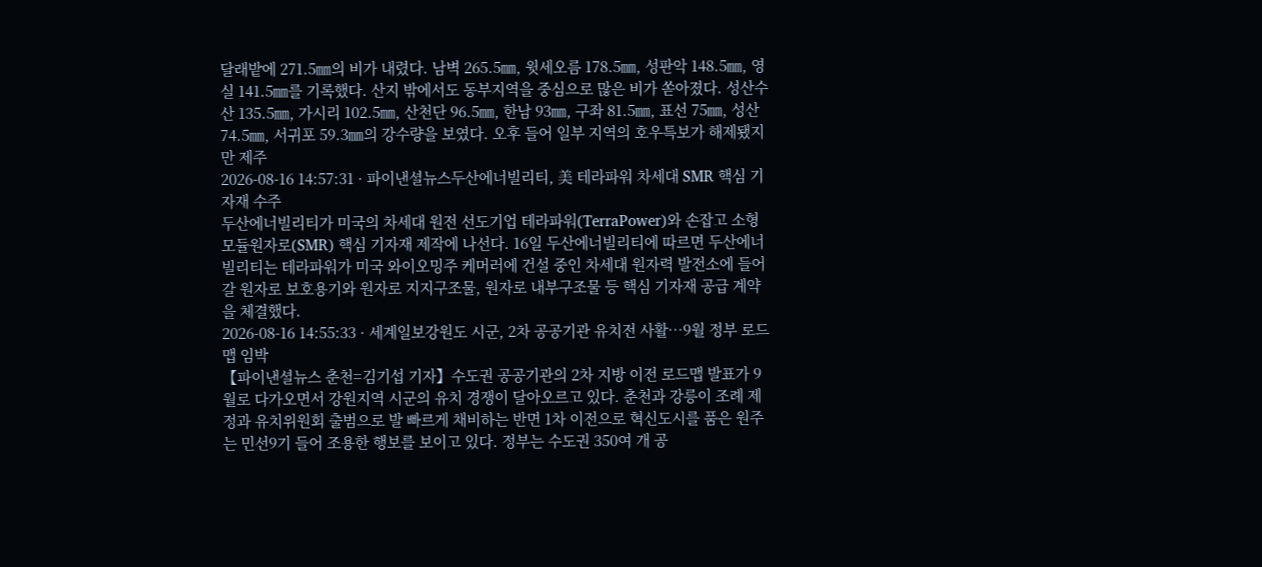달래밭에 271.5㎜의 비가 내렸다. 남벽 265.5㎜, 윗세오름 178.5㎜, 성판악 148.5㎜, 영실 141.5㎜를 기록했다. 산지 밖에서도 동부지역을 중심으로 많은 비가 쏟아졌다. 성산수산 135.5㎜, 가시리 102.5㎜, 산천단 96.5㎜, 한남 93㎜, 구좌 81.5㎜, 표선 75㎜, 성산 74.5㎜, 서귀포 59.3㎜의 강수량을 보였다. 오후 들어 일부 지역의 호우특보가 해제됐지만 제주
2026-08-16 14:57:31 · 파이낸셜뉴스두산에너빌리티, 美 테라파워 차세대 SMR 핵심 기자재 수주
두산에너빌리티가 미국의 차세대 원전 선도기업 테라파워(TerraPower)와 손잡고 소형모듈원자로(SMR) 핵심 기자재 제작에 나선다. 16일 두산에너빌리티에 따르면 두산에너빌리티는 테라파워가 미국 와이오밍주 케머러에 건설 중인 차세대 원자력 발전소에 들어갈 원자로 보호용기와 원자로 지지구조물, 원자로 내부구조물 등 핵심 기자재 공급 계약을 체결했다.
2026-08-16 14:55:33 · 세계일보강원도 시군, 2차 공공기관 유치전 사활…9월 정부 로드맵 임박
【파이낸셜뉴스 춘천=김기섭 기자】수도권 공공기관의 2차 지방 이전 로드맵 발표가 9월로 다가오면서 강원지역 시군의 유치 경쟁이 달아오르고 있다. 춘천과 강릉이 조례 제정과 유치위원회 출범으로 발 빠르게 채비하는 반면 1차 이전으로 혁신도시를 품은 원주는 민선9기 들어 조용한 행보를 보이고 있다. 정부는 수도권 350여 개 공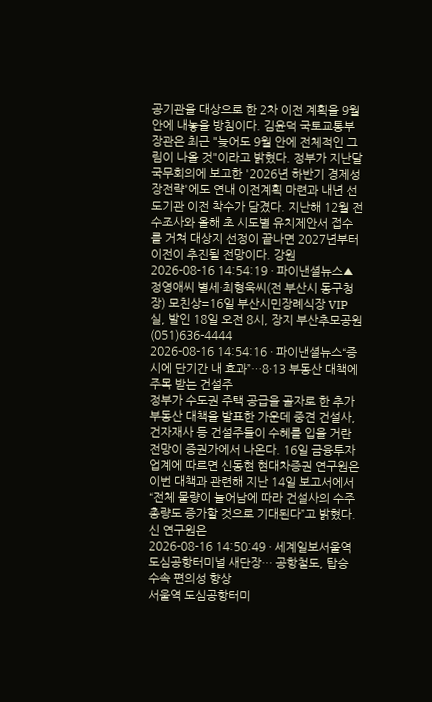공기관을 대상으로 한 2차 이전 계획을 9월 안에 내놓을 방침이다. 김윤덕 국토교통부 장관은 최근 "늦어도 9월 안에 전체적인 그림이 나올 것"이라고 밝혔다. 정부가 지난달 국무회의에 보고한 '2026년 하반기 경제성장전략'에도 연내 이전계획 마련과 내년 선도기관 이전 착수가 담겼다. 지난해 12월 전수조사와 올해 초 시도별 유치제안서 접수를 거쳐 대상지 선정이 끝나면 2027년부터 이전이 추진될 전망이다. 강원
2026-08-16 14:54:19 · 파이낸셜뉴스▲정영애씨 별세·최형욱씨(전 부산시 동구청장) 모친상=16일 부산시민장례식장 VIP실, 발인 18일 오전 8시, 장지 부산추모공원 (051)636-4444
2026-08-16 14:54:16 · 파이낸셜뉴스“증시에 단기간 내 효과”…8·13 부동산 대책에 주목 받는 건설주
정부가 수도권 주택 공급을 골자로 한 추가 부동산 대책을 발표한 가운데 중견 건설사, 건자재사 등 건설주들이 수혜를 입을 거란 전망이 증권가에서 나온다. 16일 금융투자업계에 따르면 신동현 현대차증권 연구원은 이번 대책과 관련해 지난 14일 보고서에서 “전체 물량이 늘어남에 따라 건설사의 수주 총량도 증가할 것으로 기대된다”고 밝혔다. 신 연구원은
2026-08-16 14:50:49 · 세계일보서울역 도심공항터미널 새단장… 공항철도, 탑승 수속 편의성 향상
서울역 도심공항터미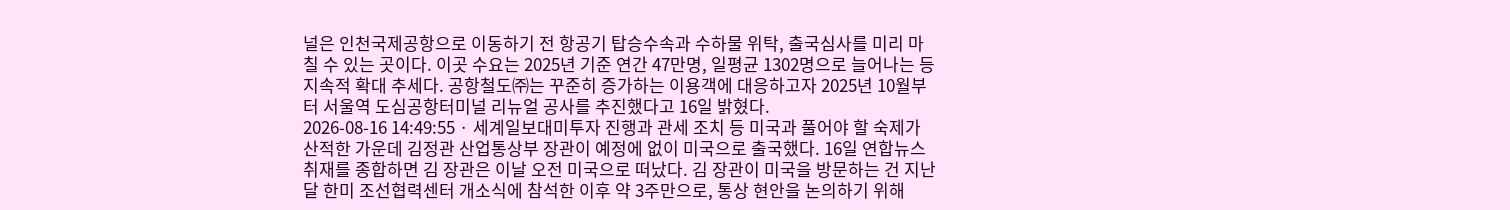널은 인천국제공항으로 이동하기 전 항공기 탑승수속과 수하물 위탁, 출국심사를 미리 마칠 수 있는 곳이다. 이곳 수요는 2025년 기준 연간 47만명, 일평균 1302명으로 늘어나는 등 지속적 확대 추세다. 공항철도㈜는 꾸준히 증가하는 이용객에 대응하고자 2025년 10월부터 서울역 도심공항터미널 리뉴얼 공사를 추진했다고 16일 밝혔다.
2026-08-16 14:49:55 · 세계일보대미투자 진행과 관세 조치 등 미국과 풀어야 할 숙제가 산적한 가운데 김정관 산업통상부 장관이 예정에 없이 미국으로 출국했다. 16일 연합뉴스 취재를 종합하면 김 장관은 이날 오전 미국으로 떠났다. 김 장관이 미국을 방문하는 건 지난달 한미 조선협력센터 개소식에 참석한 이후 약 3주만으로, 통상 현안을 논의하기 위해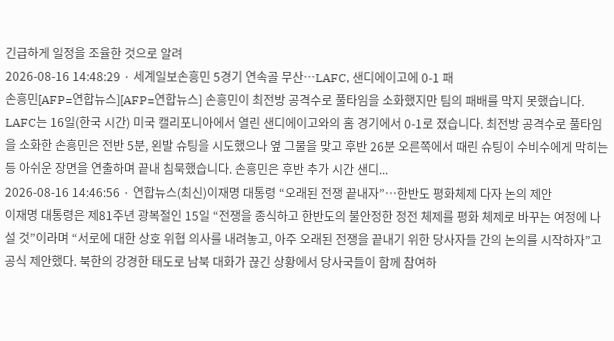긴급하게 일정을 조율한 것으로 알려
2026-08-16 14:48:29 · 세계일보손흥민 5경기 연속골 무산…LAFC, 샌디에이고에 0-1 패
손흥민[AFP=연합뉴스][AFP=연합뉴스] 손흥민이 최전방 공격수로 풀타임을 소화했지만 팀의 패배를 막지 못했습니다. LAFC는 16일(한국 시간) 미국 캘리포니아에서 열린 샌디에이고와의 홈 경기에서 0-1로 졌습니다. 최전방 공격수로 풀타임을 소화한 손흥민은 전반 5분, 왼발 슈팅을 시도했으나 옆 그물을 맞고 후반 26분 오른쪽에서 때린 슈팅이 수비수에게 막히는 등 아쉬운 장면을 연출하며 끝내 침묵했습니다. 손흥민은 후반 추가 시간 샌디...
2026-08-16 14:46:56 · 연합뉴스(최신)이재명 대통령 “오래된 전쟁 끝내자”…한반도 평화체제 다자 논의 제안
이재명 대통령은 제81주년 광복절인 15일 “전쟁을 종식하고 한반도의 불안정한 정전 체제를 평화 체제로 바꾸는 여정에 나설 것”이라며 “서로에 대한 상호 위협 의사를 내려놓고, 아주 오래된 전쟁을 끝내기 위한 당사자들 간의 논의를 시작하자”고 공식 제안했다. 북한의 강경한 태도로 남북 대화가 끊긴 상황에서 당사국들이 함께 참여하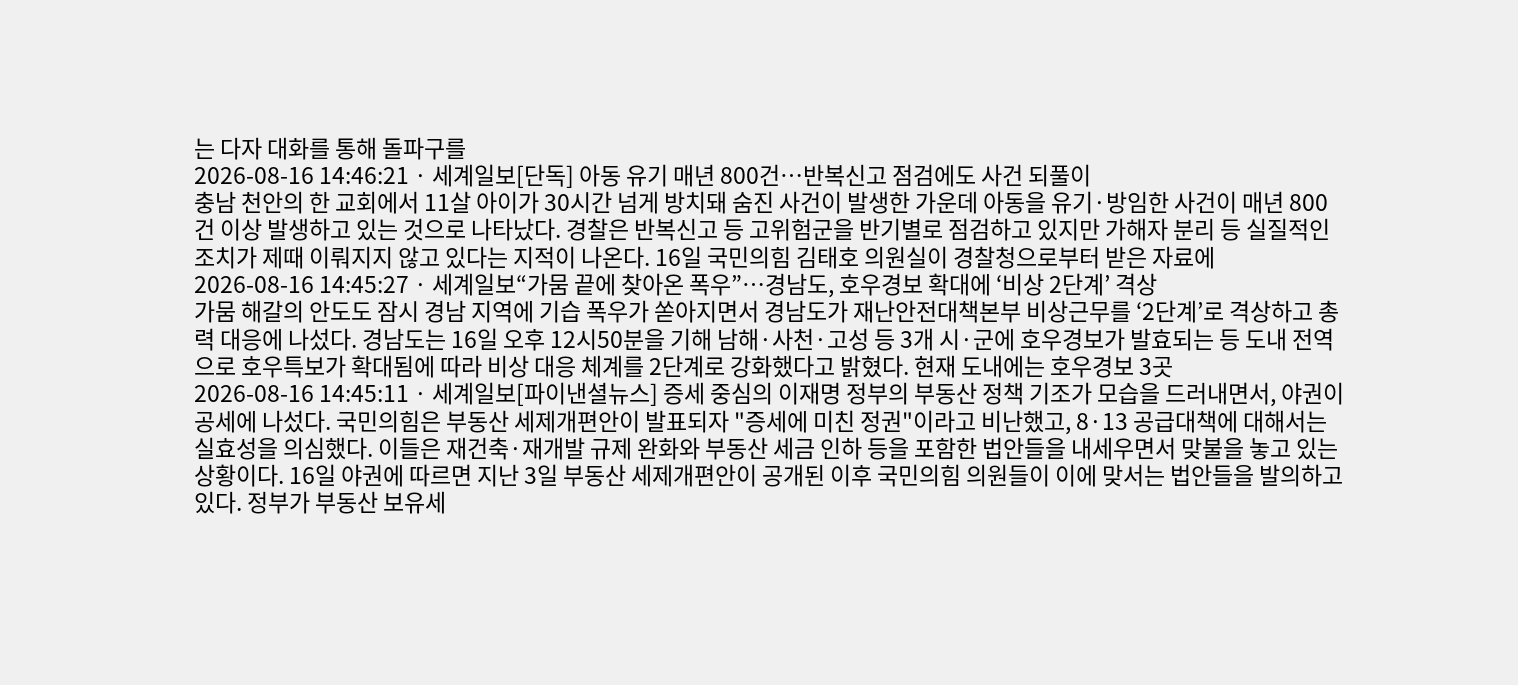는 다자 대화를 통해 돌파구를
2026-08-16 14:46:21 · 세계일보[단독] 아동 유기 매년 800건…반복신고 점검에도 사건 되풀이
충남 천안의 한 교회에서 11살 아이가 30시간 넘게 방치돼 숨진 사건이 발생한 가운데 아동을 유기·방임한 사건이 매년 800건 이상 발생하고 있는 것으로 나타났다. 경찰은 반복신고 등 고위험군을 반기별로 점검하고 있지만 가해자 분리 등 실질적인 조치가 제때 이뤄지지 않고 있다는 지적이 나온다. 16일 국민의힘 김태호 의원실이 경찰청으로부터 받은 자료에
2026-08-16 14:45:27 · 세계일보“가뭄 끝에 찾아온 폭우”…경남도, 호우경보 확대에 ‘비상 2단계’ 격상
가뭄 해갈의 안도도 잠시 경남 지역에 기습 폭우가 쏟아지면서 경남도가 재난안전대책본부 비상근무를 ‘2단계’로 격상하고 총력 대응에 나섰다. 경남도는 16일 오후 12시50분을 기해 남해·사천·고성 등 3개 시·군에 호우경보가 발효되는 등 도내 전역으로 호우특보가 확대됨에 따라 비상 대응 체계를 2단계로 강화했다고 밝혔다. 현재 도내에는 호우경보 3곳
2026-08-16 14:45:11 · 세계일보[파이낸셜뉴스] 증세 중심의 이재명 정부의 부동산 정책 기조가 모습을 드러내면서, 야권이 공세에 나섰다. 국민의힘은 부동산 세제개편안이 발표되자 "증세에 미친 정권"이라고 비난했고, 8·13 공급대책에 대해서는 실효성을 의심했다. 이들은 재건축·재개발 규제 완화와 부동산 세금 인하 등을 포함한 법안들을 내세우면서 맞불을 놓고 있는 상황이다. 16일 야권에 따르면 지난 3일 부동산 세제개편안이 공개된 이후 국민의힘 의원들이 이에 맞서는 법안들을 발의하고 있다. 정부가 부동산 보유세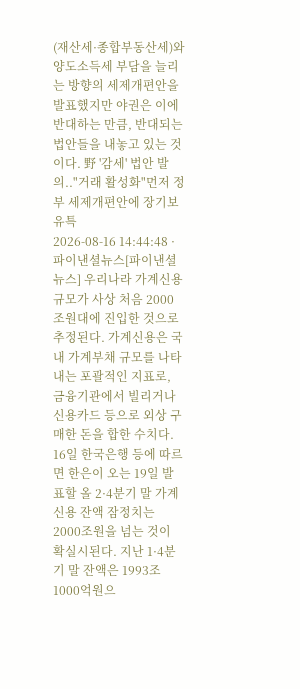(재산세·종합부동산세)와 양도소득세 부담을 늘리는 방향의 세제개편안을 발표했지만 야권은 이에 반대하는 만큼, 반대되는 법안들을 내놓고 있는 것이다. 野 '감세' 법안 발의.."거래 활성화"먼저 정부 세제개편안에 장기보유특
2026-08-16 14:44:48 · 파이낸셜뉴스[파이낸셜뉴스] 우리나라 가계신용 규모가 사상 처음 2000조원대에 진입한 것으로 추정된다. 가계신용은 국내 가계부채 규모를 나타내는 포괄적인 지표로, 금융기관에서 빌리거나 신용카드 등으로 외상 구매한 돈을 합한 수치다. 16일 한국은행 등에 따르면 한은이 오는 19일 발표할 올 2·4분기 말 가계신용 잔액 잠정치는 2000조원을 넘는 것이 확실시된다. 지난 1·4분기 말 잔액은 1993조1000억원으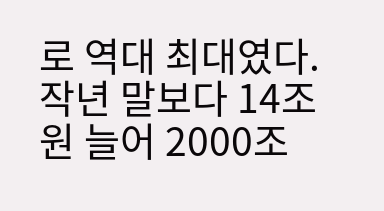로 역대 최대였다. 작년 말보다 14조원 늘어 2000조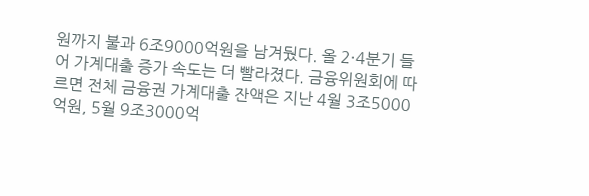원까지 불과 6조9000억원을 남겨뒀다. 올 2·4분기 들어 가계대출 증가 속도는 더 빨라졌다. 금융위원회에 따르면 전체 금융권 가계대출 잔액은 지난 4월 3조5000억원, 5월 9조3000억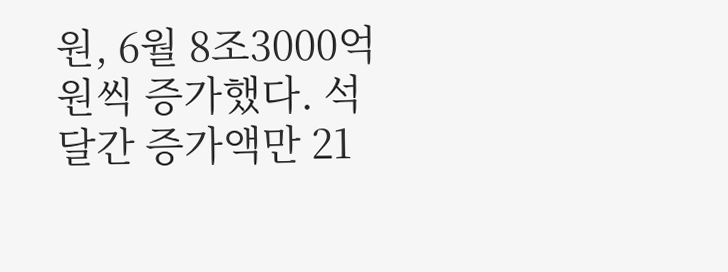원, 6월 8조3000억원씩 증가했다. 석 달간 증가액만 21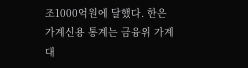조1000억원에 달했다. 한은 가계신용 통계는 금융위 가계대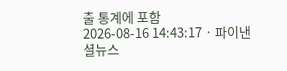출 통계에 포함
2026-08-16 14:43:17 · 파이낸셜뉴스